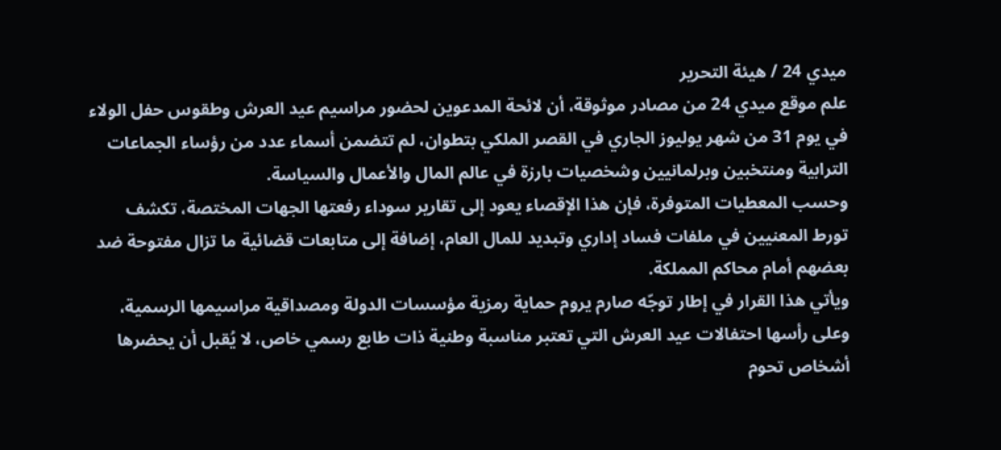ميدي 24 / هيئة التحرير
علم موقع ميدي 24 من مصادر موثوقة، أن لائحة المدعوين لحضور مراسيم عيد العرش وطقوس حفل الولاء في يوم 31 من شهر يوليوز الجاري في القصر الملكي بتطوان، لم تتضمن أسماء عدد من رؤساء الجماعات الترابية ومنتخبين وبرلمانيين وشخصيات بارزة في عالم المال والأعمال والسياسة.
وحسب المعطيات المتوفرة، فإن هذا الإقصاء يعود إلى تقارير سوداء رفعتها الجهات المختصة، تكشف تورط المعنيين في ملفات فساد إداري وتبديد للمال العام، إضافة إلى متابعات قضائية ما تزال مفتوحة ضد بعضهم أمام محاكم المملكة.
ويأتي هذا القرار في إطار توجّه صارم يروم حماية رمزية مؤسسات الدولة ومصداقية مراسيمها الرسمية، وعلى رأسها احتفالات عيد العرش التي تعتبر مناسبة وطنية ذات طابع رسمي خاص، لا يُقبل أن يحضرها أشخاص تحوم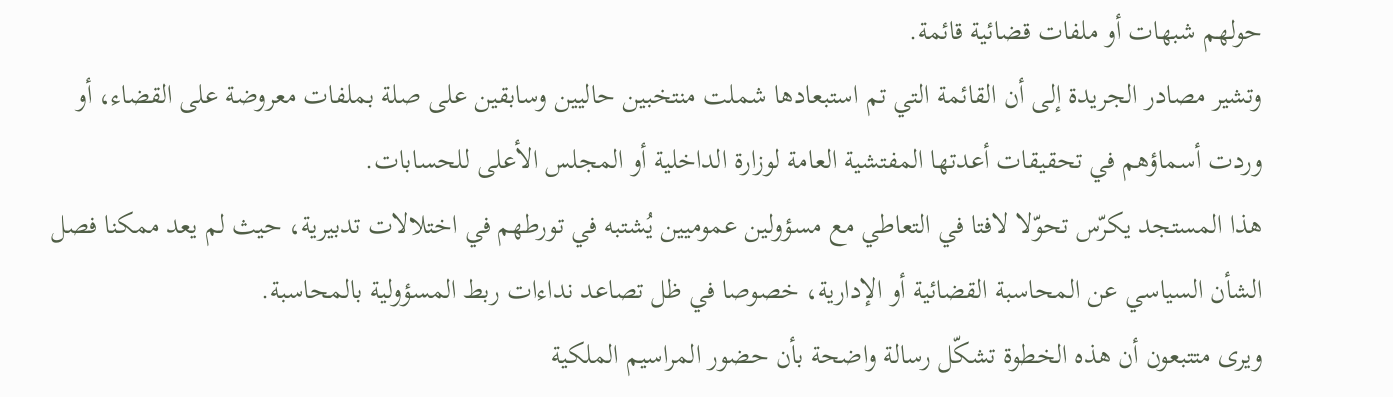حولهم شبهات أو ملفات قضائية قائمة.
وتشير مصادر الجريدة إلى أن القائمة التي تم استبعادها شملت منتخبين حاليين وسابقين على صلة بملفات معروضة على القضاء، أو وردت أسماؤهم في تحقيقات أعدتها المفتشية العامة لوزارة الداخلية أو المجلس الأعلى للحسابات.
هذا المستجد يكرّس تحوّلا لافتا في التعاطي مع مسؤولين عموميين يُشتبه في تورطهم في اختلالات تدبيرية، حيث لم يعد ممكنا فصل الشأن السياسي عن المحاسبة القضائية أو الإدارية، خصوصا في ظل تصاعد نداءات ربط المسؤولية بالمحاسبة.
ويرى متتبعون أن هذه الخطوة تشكّل رسالة واضحة بأن حضور المراسيم الملكية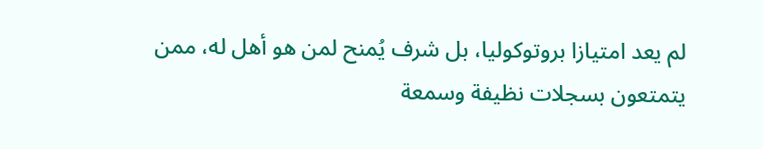لم يعد امتيازا بروتوكوليا، بل شرف يُمنح لمن هو أهل له، ممن يتمتعون بسجلات نظيفة وسمعة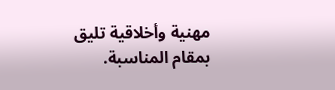مهنية وأخلاقية تليق بمقام المناسبة.